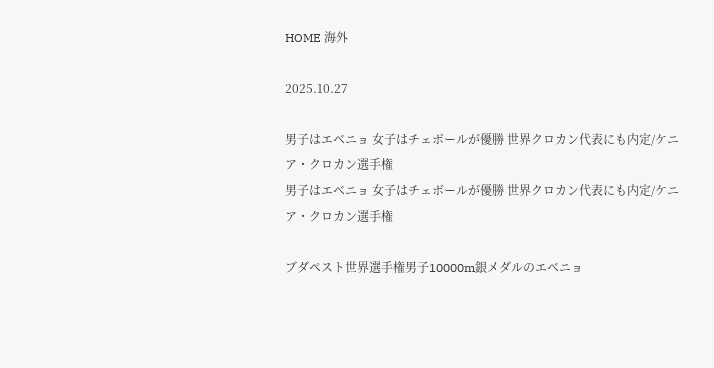HOME 海外

2025.10.27

男子はエベニョ 女子はチェボールが優勝 世界クロカン代表にも内定/ケニア・クロカン選手権
男子はエベニョ 女子はチェボールが優勝 世界クロカン代表にも内定/ケニア・クロカン選手権

ブダペスト世界選手権男子10000m銀メダルのエベニョ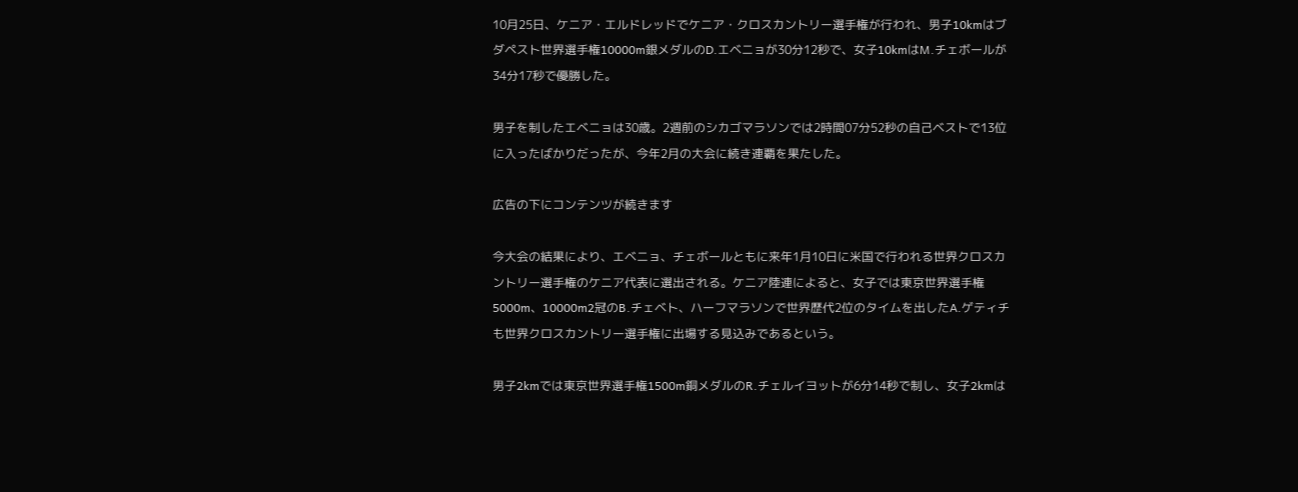10月25日、ケニア・エルドレッドでケニア・クロスカントリー選手権が行われ、男子10kmはブダペスト世界選手権10000m銀メダルのD.エベニョが30分12秒で、女子10kmはM.チェボールが34分17秒で優勝した。

男子を制したエベニョは30歳。2週前のシカゴマラソンでは2時間07分52秒の自己ベストで13位に入ったばかりだったが、今年2月の大会に続き連覇を果たした。

広告の下にコンテンツが続きます

今大会の結果により、エベニョ、チェボールともに来年1月10日に米国で行われる世界クロスカントリー選手権のケニア代表に選出される。ケニア陸連によると、女子では東京世界選手権5000m、10000m2冠のB.チェベト、ハーフマラソンで世界歴代2位のタイムを出したA.ゲティチも世界クロスカントリー選手権に出場する見込みであるという。

男子2kmでは東京世界選手権1500m銅メダルのR.チェルイヨットが6分14秒で制し、女子2kmは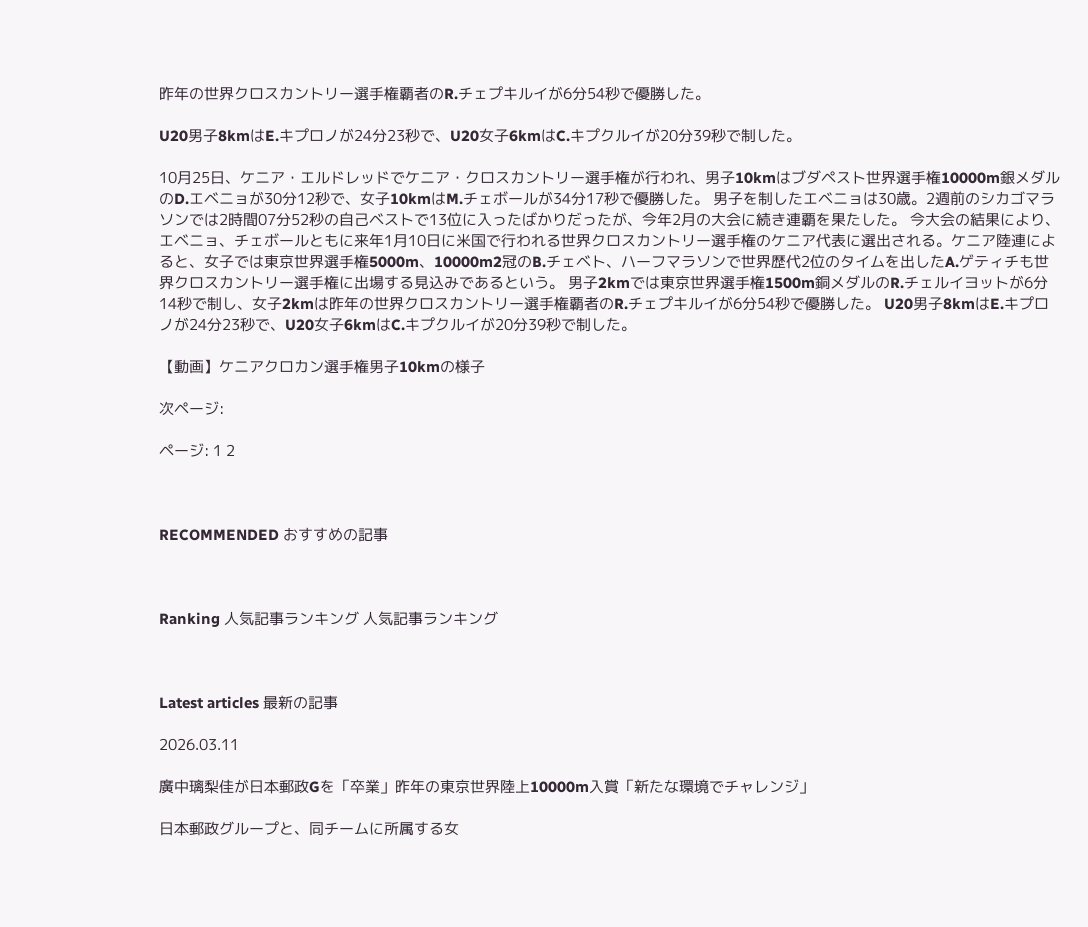昨年の世界クロスカントリー選手権覇者のR.チェプキルイが6分54秒で優勝した。

U20男子8kmはE.キプロノが24分23秒で、U20女子6kmはC.キプクルイが20分39秒で制した。

10月25日、ケニア・エルドレッドでケニア・クロスカントリー選手権が行われ、男子10kmはブダペスト世界選手権10000m銀メダルのD.エベニョが30分12秒で、女子10kmはM.チェボールが34分17秒で優勝した。 男子を制したエベニョは30歳。2週前のシカゴマラソンでは2時間07分52秒の自己ベストで13位に入ったばかりだったが、今年2月の大会に続き連覇を果たした。 今大会の結果により、エベニョ、チェボールともに来年1月10日に米国で行われる世界クロスカントリー選手権のケニア代表に選出される。ケニア陸連によると、女子では東京世界選手権5000m、10000m2冠のB.チェベト、ハーフマラソンで世界歴代2位のタイムを出したA.ゲティチも世界クロスカントリー選手権に出場する見込みであるという。 男子2kmでは東京世界選手権1500m銅メダルのR.チェルイヨットが6分14秒で制し、女子2kmは昨年の世界クロスカントリー選手権覇者のR.チェプキルイが6分54秒で優勝した。 U20男子8kmはE.キプロノが24分23秒で、U20女子6kmはC.キプクルイが20分39秒で制した。

【動画】ケニアクロカン選手権男子10kmの様子

次ページ:

ページ: 1 2



RECOMMENDED おすすめの記事



Ranking 人気記事ランキング 人気記事ランキング



Latest articles 最新の記事

2026.03.11

廣中璃梨佳が日本郵政Gを「卒業」昨年の東京世界陸上10000m入賞「新たな環境でチャレンジ」

日本郵政グループと、同チームに所属する女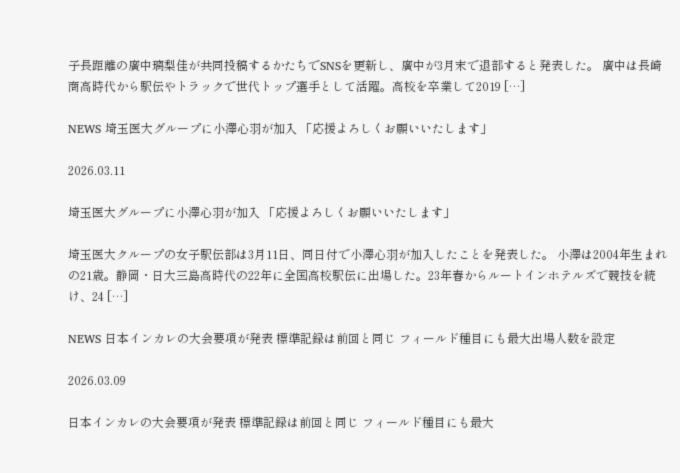子長距離の廣中璃梨佳が共同投稿するかたちでSNSを更新し、廣中が3月末で退部すると発表した。 廣中は長崎商高時代から駅伝やトラックで世代トップ選手として活躍。高校を卒業して2019 […]

NEWS 埼玉医大グループに小澤心羽が加入 「応援よろしくお願いいたします」

2026.03.11

埼玉医大グループに小澤心羽が加入 「応援よろしくお願いいたします」

埼玉医大クループの女子駅伝部は3月11日、同日付で小澤心羽が加入したことを発表した。 小澤は2004年生まれの21歳。静岡・日大三島高時代の22年に全国高校駅伝に出場した。23年春からルートインホテルズで競技を続け、24 […]

NEWS 日本インカレの大会要項が発表 標準記録は前回と同じ フィールド種目にも最大出場人数を設定

2026.03.09

日本インカレの大会要項が発表 標準記録は前回と同じ フィールド種目にも最大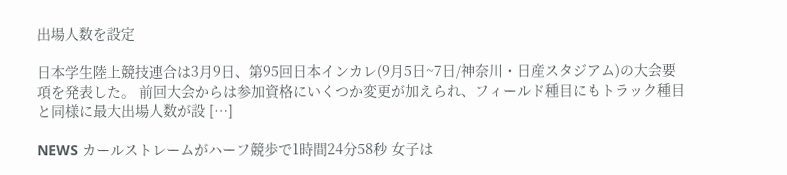出場人数を設定

日本学生陸上競技連合は3月9日、第95回日本インカレ(9月5日~7日/神奈川・日産スタジアム)の大会要項を発表した。 前回大会からは参加資格にいくつか変更が加えられ、フィールド種目にもトラック種目と同様に最大出場人数が設 […]

NEWS カールストレームがハーフ競歩で1時間24分58秒 女子は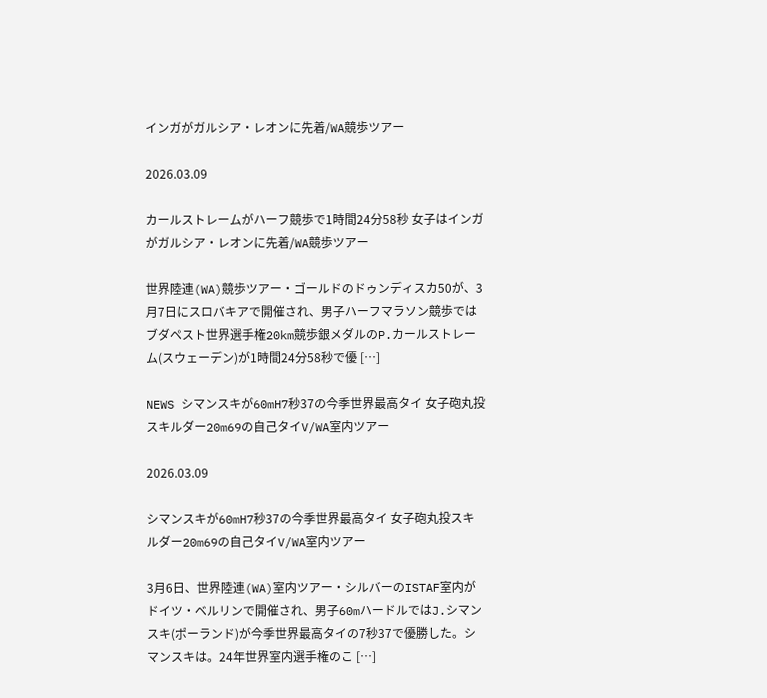インガがガルシア・レオンに先着/WA競歩ツアー

2026.03.09

カールストレームがハーフ競歩で1時間24分58秒 女子はインガがガルシア・レオンに先着/WA競歩ツアー

世界陸連(WA)競歩ツアー・ゴールドのドゥンディスカ50が、3月7日にスロバキアで開催され、男子ハーフマラソン競歩ではブダペスト世界選手権20km競歩銀メダルのP.カールストレーム(スウェーデン)が1時間24分58秒で優 […]

NEWS シマンスキが60mH7秒37の今季世界最高タイ 女子砲丸投スキルダー20m69の自己タイV/WA室内ツアー

2026.03.09

シマンスキが60mH7秒37の今季世界最高タイ 女子砲丸投スキルダー20m69の自己タイV/WA室内ツアー

3月6日、世界陸連(WA)室内ツアー・シルバーのISTAF室内がドイツ・ベルリンで開催され、男子60mハードルではJ.シマンスキ(ポーランド)が今季世界最高タイの7秒37で優勝した。シマンスキは。24年世界室内選手権のこ […]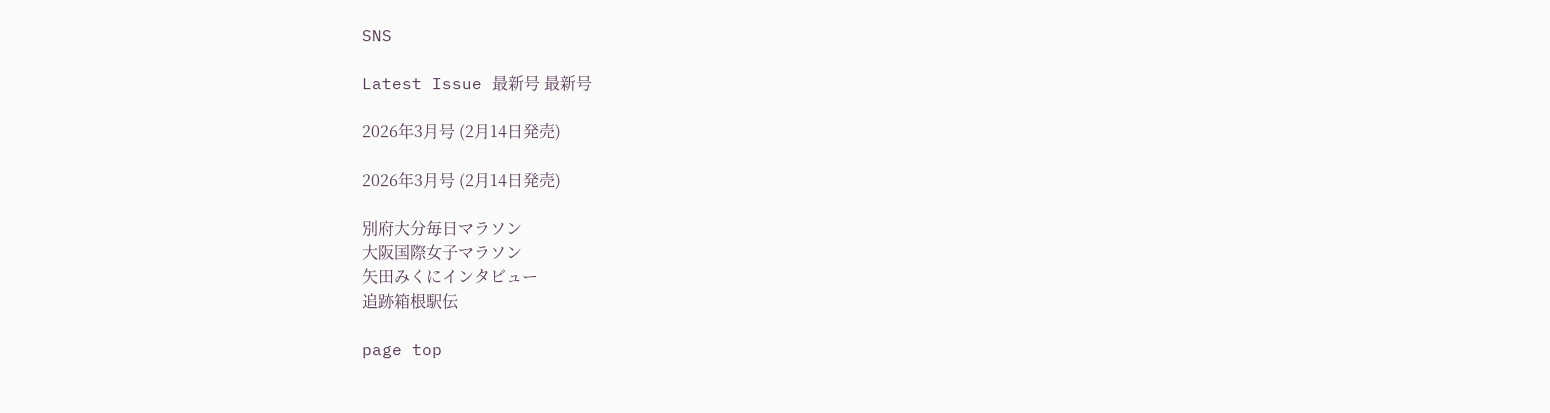SNS

Latest Issue 最新号 最新号

2026年3月号 (2月14日発売)

2026年3月号 (2月14日発売)

別府大分毎日マラソン
大阪国際女子マラソン
矢田みくにインタビュー
追跡箱根駅伝

page top